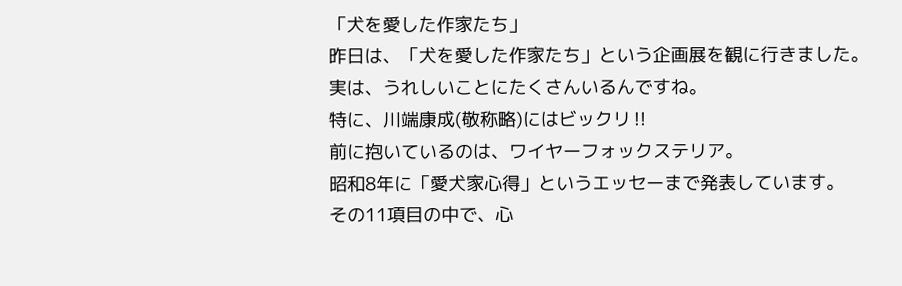「犬を愛した作家たち」
昨日は、「犬を愛した作家たち」という企画展を観に行きました。
実は、うれしいことにたくさんいるんですね。
特に、川端康成(敬称略)にはビックリ‼
前に抱いているのは、ワイヤーフォックステリア。
昭和8年に「愛犬家心得」というエッセーまで発表しています。
その11項目の中で、心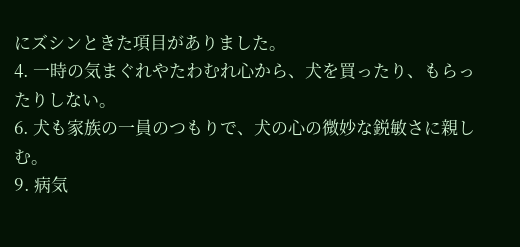にズシンときた項目がありました。
4. 一時の気まぐれやたわむれ心から、犬を買ったり、もらったりしない。
6. 犬も家族の一員のつもりで、犬の心の微妙な鋭敏さに親しむ。
9. 病気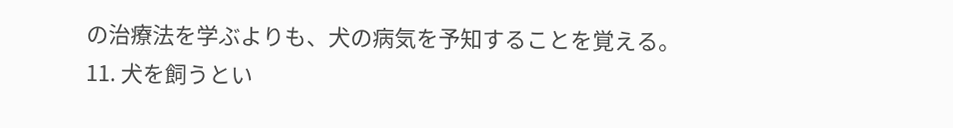の治療法を学ぶよりも、犬の病気を予知することを覚える。
11. 犬を飼うとい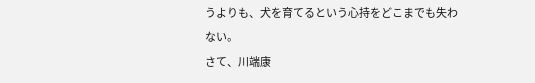うよりも、犬を育てるという心持をどこまでも失わない。
さて、川端康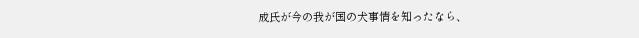成氏が今の我が国の犬事情を知ったなら、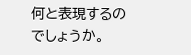何と表現するのでしょうか。